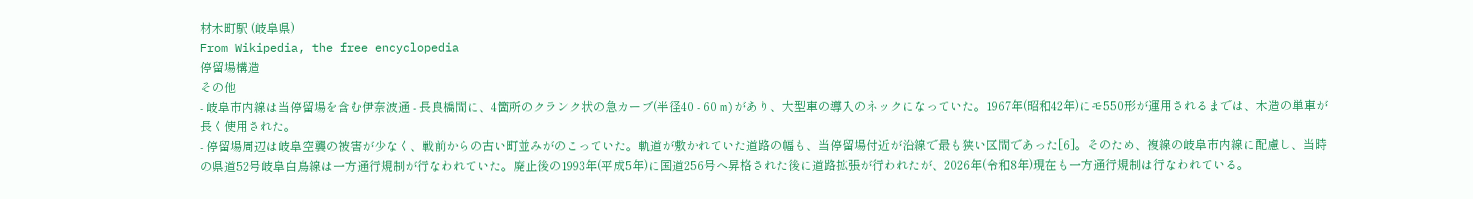材木町駅 (岐阜県)
From Wikipedia, the free encyclopedia
停留場構造
その他
- 岐阜市内線は当停留場を含む伊奈波通 - 長良橋間に、4箇所のクランク状の急カーブ(半径40 - 60 m)があり、大型車の導入のネックになっていた。1967年(昭和42年)にモ550形が運用されるまでは、木造の単車が長く使用された。
- 停留場周辺は岐阜空襲の被害が少なく、戦前からの古い町並みがのこっていた。軌道が敷かれていた道路の幅も、当停留場付近が沿線で最も狭い区間であった[6]。そのため、複線の岐阜市内線に配慮し、当時の県道52号岐阜白鳥線は一方通行規制が行なわれていた。廃止後の1993年(平成5年)に国道256号へ昇格された後に道路拡張が行われたが、2026年(令和8年)現在も一方通行規制は行なわれている。